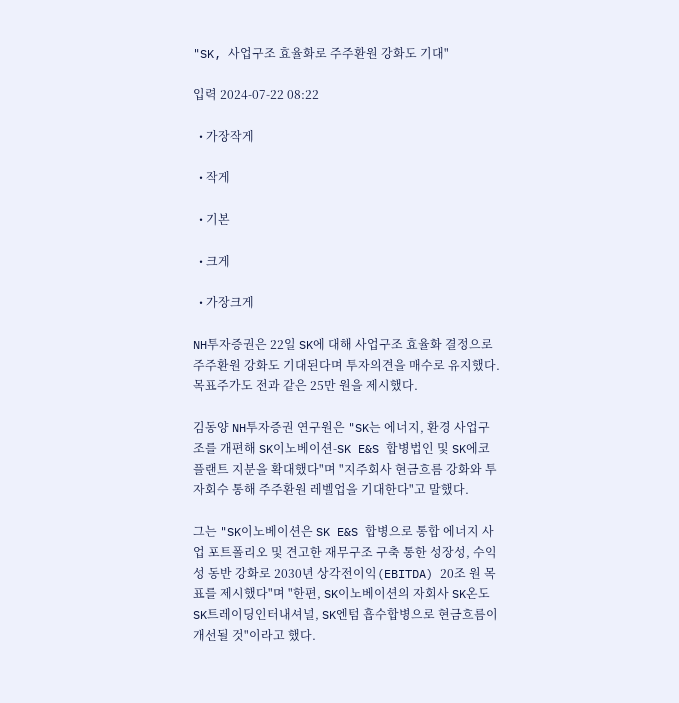"SK, 사업구조 효율화로 주주환원 강화도 기대"

입력 2024-07-22 08:22

  • 가장작게

  • 작게

  • 기본

  • 크게

  • 가장크게

NH투자증권은 22일 SK에 대해 사업구조 효율화 결정으로 주주환원 강화도 기대된다며 투자의견을 매수로 유지했다. 목표주가도 전과 같은 25만 원을 제시했다.

김동양 NH투자증권 연구원은 "SK는 에너지, 환경 사업구조를 개편해 SK이노베이션-SK E&S 합병법인 및 SK에코플랜트 지분을 확대했다"며 "지주회사 현금흐름 강화와 투자회수 통해 주주환원 레벨업을 기대한다"고 말했다.

그는 "SK이노베이션은 SK E&S 합병으로 통합 에너지 사업 포트폴리오 및 견고한 재무구조 구축 통한 성장성, 수익성 동반 강화로 2030년 상각전이익(EBITDA) 20조 원 목표를 제시했다"며 "한편, SK이노베이션의 자회사 SK온도 SK트레이딩인터내셔널, SK엔텀 흡수합병으로 현금흐름이 개선될 것"이라고 했다.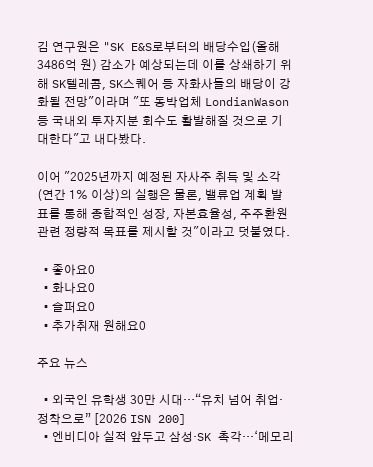김 연구원은 "SK E&S로부터의 배당수입(올해 3486억 원) 감소가 예상되는데 이를 상쇄하기 위해 SK텔레콤, SK스퀘어 등 자화사들의 배당이 강화될 전망"이라며 "또 동박업체 LondianWason 등 국내외 투자지분 회수도 활발해질 것으로 기대한다"고 내다봤다.

이어 "2025년까지 예정된 자사주 취득 및 소각(연간 1% 이상)의 실행은 물론, 밸류업 계획 발표를 통해 종합적인 성장, 자본효율성, 주주환원 관련 정량적 목표를 제시할 것"이라고 덧붙였다.

  • 좋아요0
  • 화나요0
  • 슬퍼요0
  • 추가취재 원해요0

주요 뉴스

  • 외국인 유학생 30만 시대…“유치 넘어 취업·정착으로” [2026 ISN 200]
  • 엔비디아 실적 앞두고 삼성·SK 촉각…‘메모리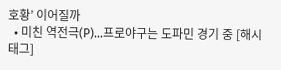호황’ 이어질까
  • 미친 역전극(P)…프로야구는 도파민 경기 중 [해시태그]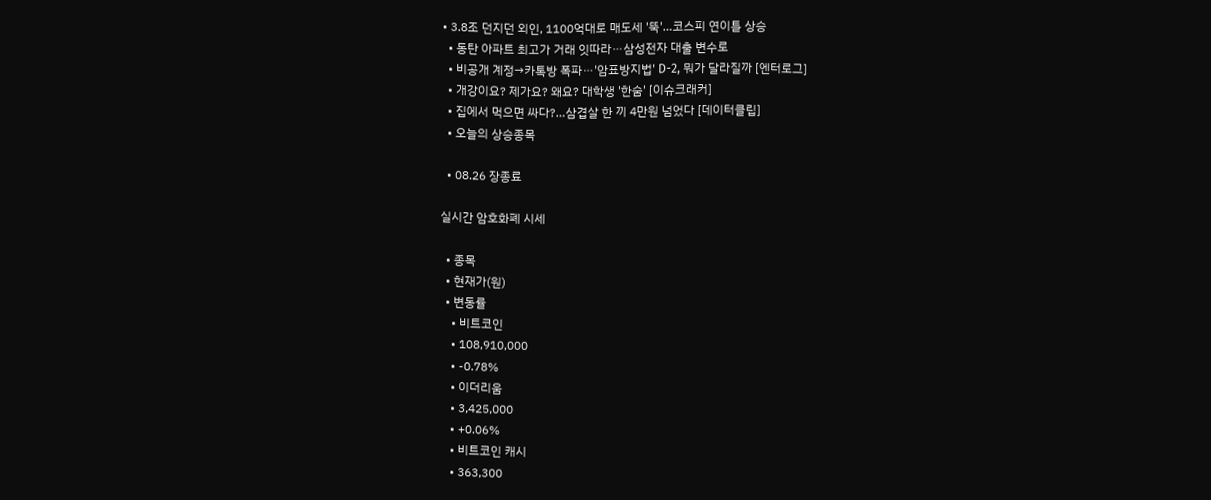• 3.8조 던지던 외인, 1100억대로 매도세 '뚝'…코스피 연이틀 상승
  • 동탄 아파트 최고가 거래 잇따라⋯삼성전자 대출 변수로
  • 비공개 계정→카톡방 폭파⋯'암표방지법' D-2, 뭐가 달라질까 [엔터로그]
  • 개강이요? 제가요? 왜요? 대학생 '한숨' [이슈크래커]
  • 집에서 먹으면 싸다?…삼겹살 한 끼 4만원 넘었다 [데이터클립]
  • 오늘의 상승종목

  • 08.26 장종료

실시간 암호화폐 시세

  • 종목
  • 현재가(원)
  • 변동률
    • 비트코인
    • 108,910,000
    • -0.78%
    • 이더리움
    • 3,425,000
    • +0.06%
    • 비트코인 캐시
    • 363,300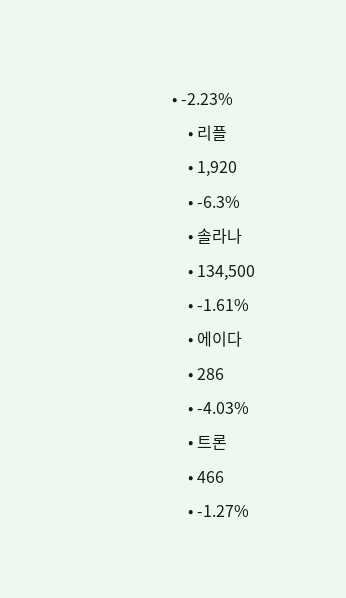• -2.23%
    • 리플
    • 1,920
    • -6.3%
    • 솔라나
    • 134,500
    • -1.61%
    • 에이다
    • 286
    • -4.03%
    • 트론
    • 466
    • -1.27%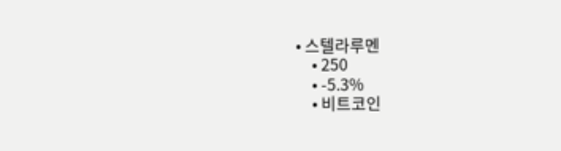• 스텔라루멘
    • 250
    • -5.3%
    • 비트코인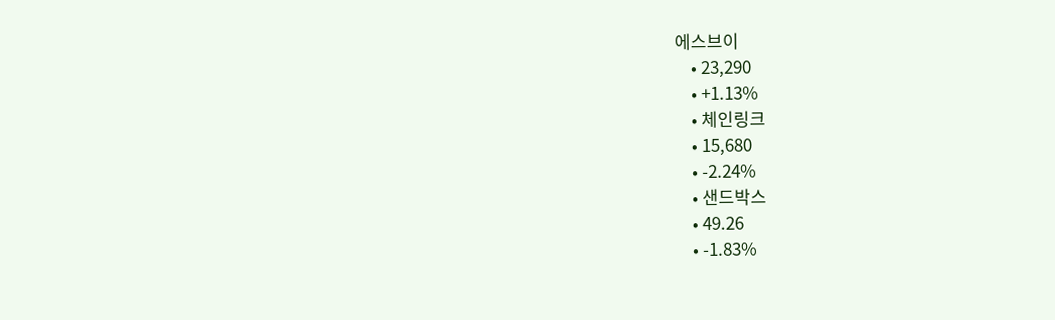에스브이
    • 23,290
    • +1.13%
    • 체인링크
    • 15,680
    • -2.24%
    • 샌드박스
    • 49.26
    • -1.83%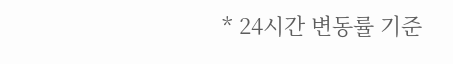* 24시간 변동률 기준